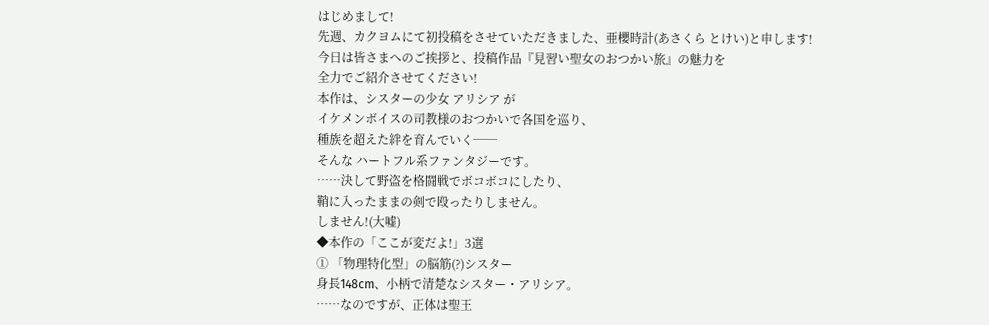はじめまして!
先週、カクヨムにて初投稿をさせていただきました、亜櫻時計(あさくら とけい)と申します!
今日は皆さまへのご挨拶と、投稿作品『見習い聖女のおつかい旅』の魅力を
全力でご紹介させてください!
本作は、シスターの少女 アリシア が
イケメンボイスの司教様のおつかいで各国を巡り、
種族を超えた絆を育んでいく──
そんな ハートフル系ファンタジーです。
……決して野盗を格闘戦でボコボコにしたり、
鞘に入ったままの剣で殴ったりしません。
しません!(大嘘)
◆本作の「ここが変だよ!」3選
① 「物理特化型」の脳筋(?)シスター
身長148cm、小柄で清楚なシスター・アリシア。
……なのですが、正体は聖王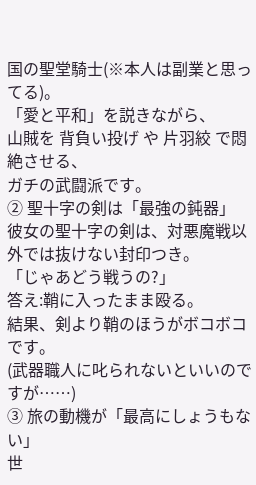国の聖堂騎士(※本人は副業と思ってる)。
「愛と平和」を説きながら、
山賊を 背負い投げ や 片羽絞 で悶絶させる、
ガチの武闘派です。
② 聖十字の剣は「最強の鈍器」
彼女の聖十字の剣は、対悪魔戦以外では抜けない封印つき。
「じゃあどう戦うの?」
答え:鞘に入ったまま殴る。
結果、剣より鞘のほうがボコボコです。
(武器職人に叱られないといいのですが……)
③ 旅の動機が「最高にしょうもない」
世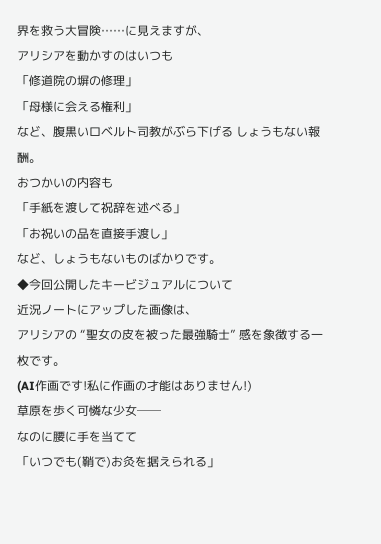界を救う大冒険……に見えますが、
アリシアを動かすのはいつも
「修道院の塀の修理」
「母様に会える権利」
など、腹黒いロベルト司教がぶら下げる しょうもない報酬。
おつかいの内容も
「手紙を渡して祝辞を述べる」
「お祝いの品を直接手渡し」
など、しょうもないものばかりです。
◆今回公開したキービジュアルについて
近況ノートにアップした画像は、
アリシアの “聖女の皮を被った最強騎士” 感を象徴する一枚です。
(AI作画です!私に作画の才能はありません!)
草原を歩く可憐な少女──
なのに腰に手を当てて
「いつでも(鞘で)お灸を据えられる」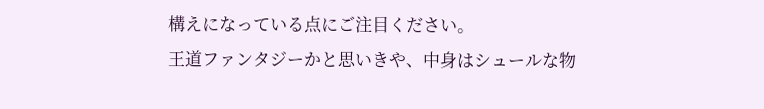構えになっている点にご注目ください。
王道ファンタジーかと思いきや、中身はシュールな物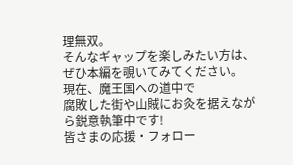理無双。
そんなギャップを楽しみたい方は、ぜひ本編を覗いてみてください。
現在、魔王国への道中で
腐敗した街や山賊にお灸を据えながら鋭意執筆中です!
皆さまの応援・フォロー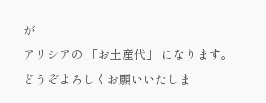が
アリシアの 「お土産代」 になります。
どうぞよろしくお願いいたしま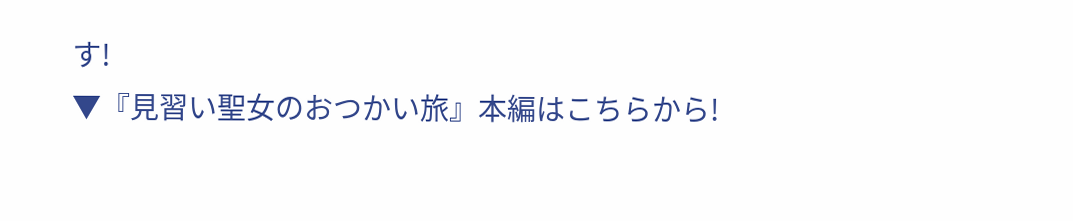す!
▼『見習い聖女のおつかい旅』本編はこちらから!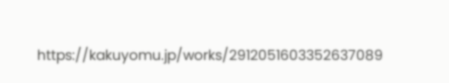https://kakuyomu.jp/works/2912051603352637089